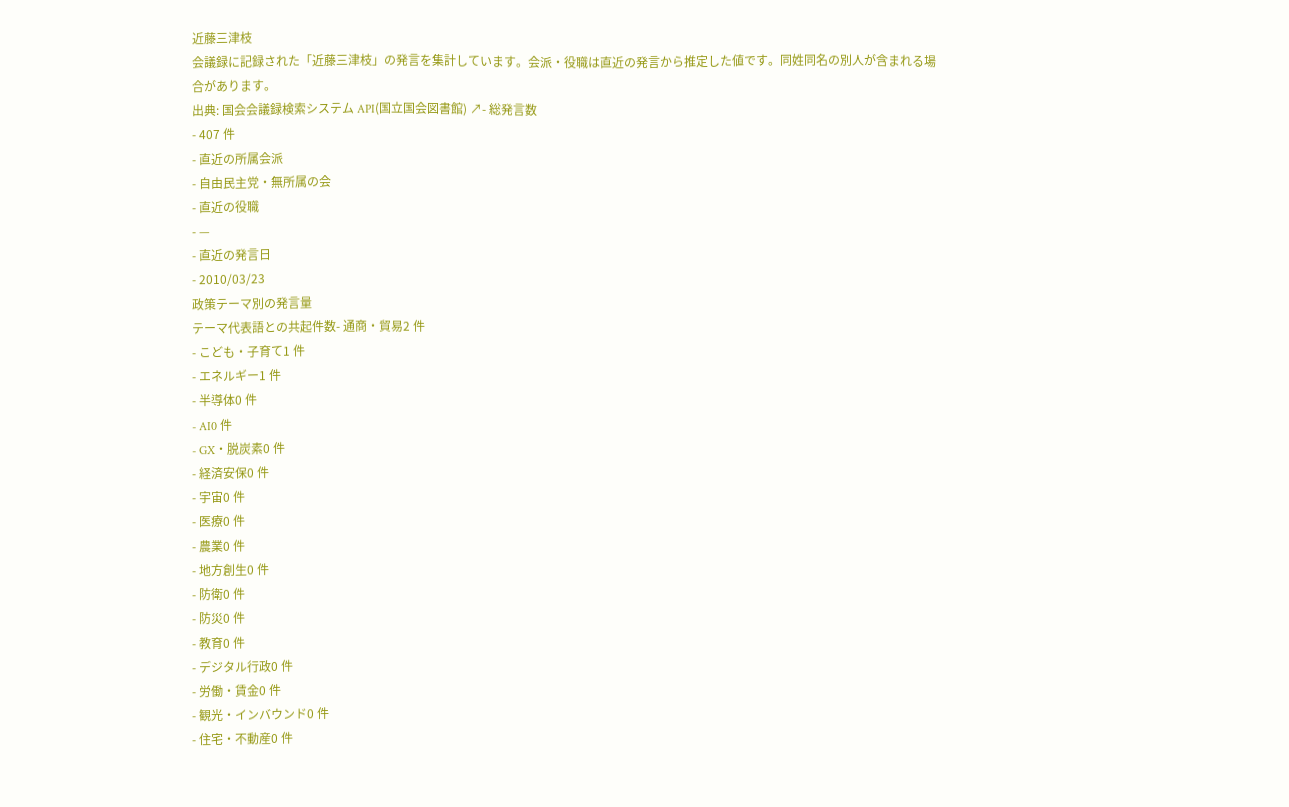近藤三津枝
会議録に記録された「近藤三津枝」の発言を集計しています。会派・役職は直近の発言から推定した値です。同姓同名の別人が含まれる場合があります。
出典: 国会会議録検索システム API(国立国会図書館) ↗- 総発言数
- 407 件
- 直近の所属会派
- 自由民主党・無所属の会
- 直近の役職
- —
- 直近の発言日
- 2010/03/23
政策テーマ別の発言量
テーマ代表語との共起件数- 通商・貿易2 件
- こども・子育て1 件
- エネルギー1 件
- 半導体0 件
- AI0 件
- GX・脱炭素0 件
- 経済安保0 件
- 宇宙0 件
- 医療0 件
- 農業0 件
- 地方創生0 件
- 防衛0 件
- 防災0 件
- 教育0 件
- デジタル行政0 件
- 労働・賃金0 件
- 観光・インバウンド0 件
- 住宅・不動産0 件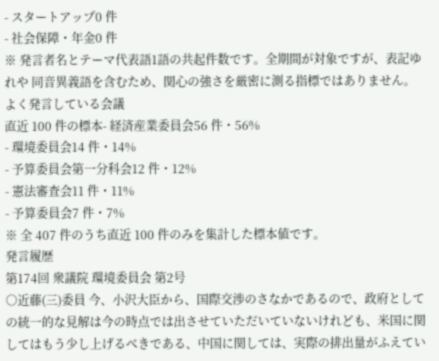- スタートアップ0 件
- 社会保障・年金0 件
※ 発言者名とテーマ代表語1語の共起件数です。全期間が対象ですが、表記ゆれや 同音異義語を含むため、関心の強さを厳密に測る指標ではありません。
よく発言している会議
直近 100 件の標本- 経済産業委員会56 件・56%
- 環境委員会14 件・14%
- 予算委員会第一分科会12 件・12%
- 憲法審査会11 件・11%
- 予算委員会7 件・7%
※ 全 407 件のうち直近 100 件のみを集計した標本値です。
発言履歴
第174回 衆議院 環境委員会 第2号
○近藤(三)委員 今、小沢大臣から、国際交渉のさなかであるので、政府としての統一的な見解は今の時点では出させていただいていないけれども、米国に関してはもう少し上げるべきである、中国に関しては、実際の排出量がふえてい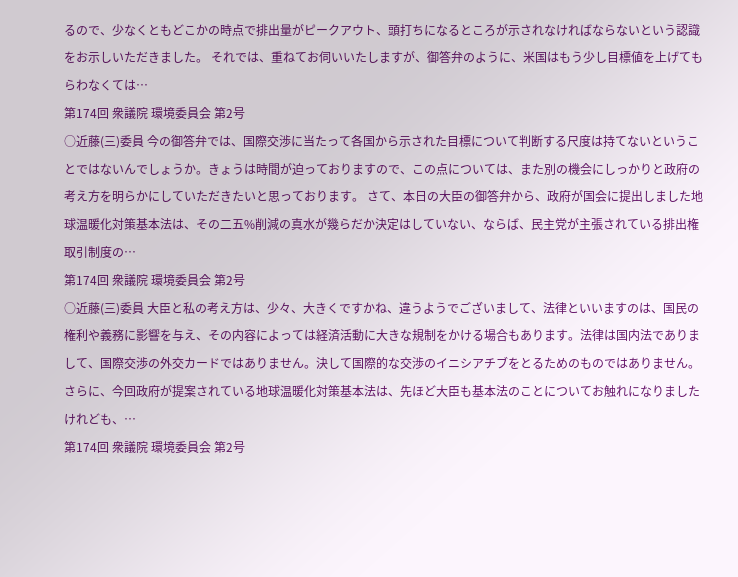るので、少なくともどこかの時点で排出量がピークアウト、頭打ちになるところが示されなければならないという認識をお示しいただきました。 それでは、重ねてお伺いいたしますが、御答弁のように、米国はもう少し目標値を上げてもらわなくては…
第174回 衆議院 環境委員会 第2号
○近藤(三)委員 今の御答弁では、国際交渉に当たって各国から示された目標について判断する尺度は持てないということではないんでしょうか。きょうは時間が迫っておりますので、この点については、また別の機会にしっかりと政府の考え方を明らかにしていただきたいと思っております。 さて、本日の大臣の御答弁から、政府が国会に提出しました地球温暖化対策基本法は、その二五%削減の真水が幾らだか決定はしていない、ならば、民主党が主張されている排出権取引制度の…
第174回 衆議院 環境委員会 第2号
○近藤(三)委員 大臣と私の考え方は、少々、大きくですかね、違うようでございまして、法律といいますのは、国民の権利や義務に影響を与え、その内容によっては経済活動に大きな規制をかける場合もあります。法律は国内法でありまして、国際交渉の外交カードではありません。決して国際的な交渉のイニシアチブをとるためのものではありません。 さらに、今回政府が提案されている地球温暖化対策基本法は、先ほど大臣も基本法のことについてお触れになりましたけれども、…
第174回 衆議院 環境委員会 第2号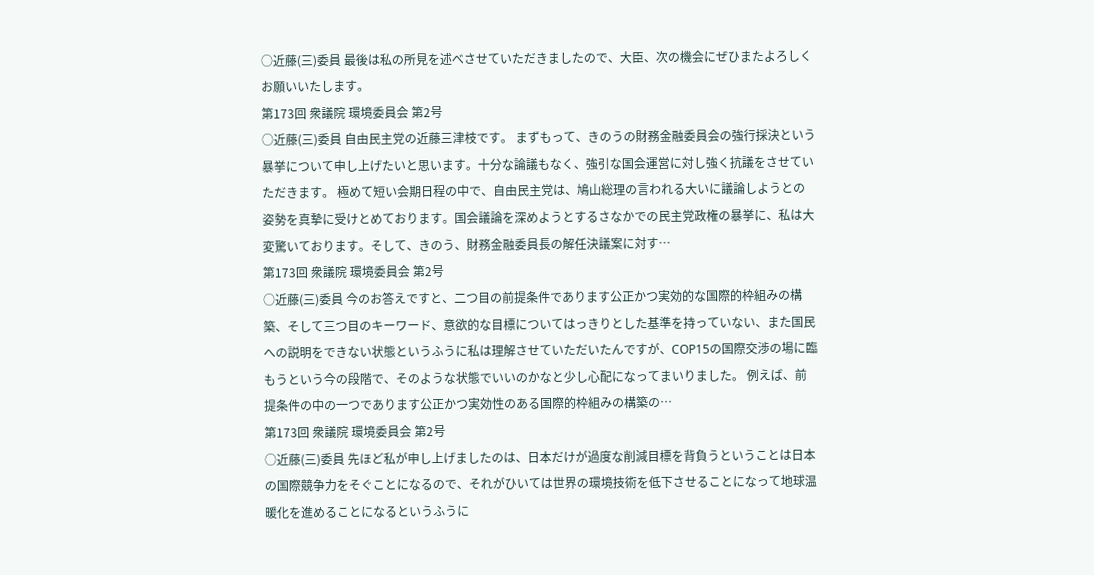○近藤(三)委員 最後は私の所見を述べさせていただきましたので、大臣、次の機会にぜひまたよろしくお願いいたします。
第173回 衆議院 環境委員会 第2号
○近藤(三)委員 自由民主党の近藤三津枝です。 まずもって、きのうの財務金融委員会の強行採決という暴挙について申し上げたいと思います。十分な論議もなく、強引な国会運営に対し強く抗議をさせていただきます。 極めて短い会期日程の中で、自由民主党は、鳩山総理の言われる大いに議論しようとの姿勢を真摯に受けとめております。国会議論を深めようとするさなかでの民主党政権の暴挙に、私は大変驚いております。そして、きのう、財務金融委員長の解任決議案に対す…
第173回 衆議院 環境委員会 第2号
○近藤(三)委員 今のお答えですと、二つ目の前提条件であります公正かつ実効的な国際的枠組みの構築、そして三つ目のキーワード、意欲的な目標についてはっきりとした基準を持っていない、また国民への説明をできない状態というふうに私は理解させていただいたんですが、COP15の国際交渉の場に臨もうという今の段階で、そのような状態でいいのかなと少し心配になってまいりました。 例えば、前提条件の中の一つであります公正かつ実効性のある国際的枠組みの構築の…
第173回 衆議院 環境委員会 第2号
○近藤(三)委員 先ほど私が申し上げましたのは、日本だけが過度な削減目標を背負うということは日本の国際競争力をそぐことになるので、それがひいては世界の環境技術を低下させることになって地球温暖化を進めることになるというふうに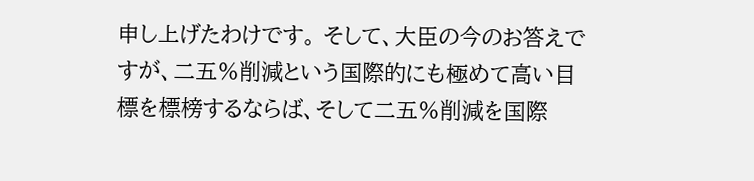申し上げたわけです。 そして、大臣の今のお答えですが、二五%削減という国際的にも極めて高い目標を標榜するならば、そして二五%削減を国際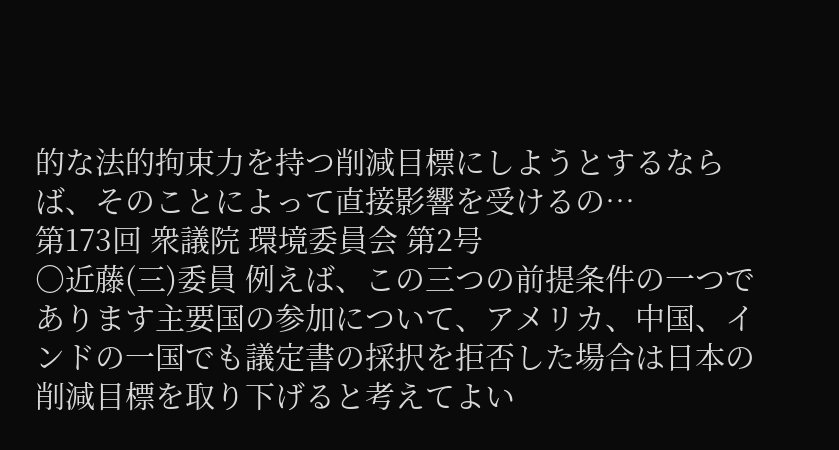的な法的拘束力を持つ削減目標にしようとするならば、そのことによって直接影響を受けるの…
第173回 衆議院 環境委員会 第2号
○近藤(三)委員 例えば、この三つの前提条件の一つであります主要国の参加について、アメリカ、中国、インドの一国でも議定書の採択を拒否した場合は日本の削減目標を取り下げると考えてよい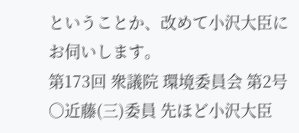ということか、改めて小沢大臣にお伺いします。
第173回 衆議院 環境委員会 第2号
○近藤(三)委員 先ほど小沢大臣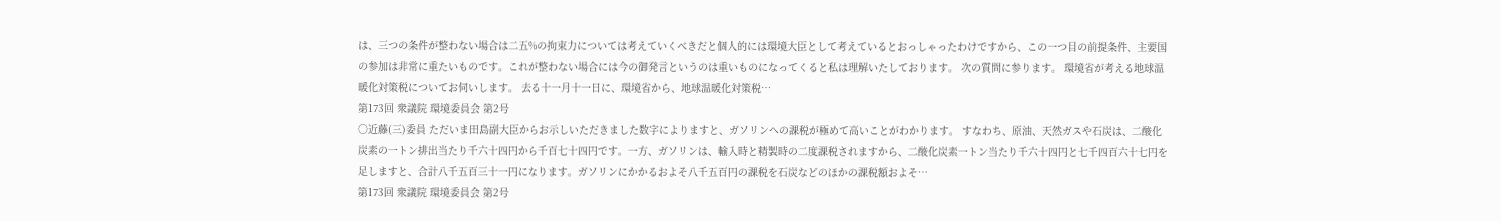は、三つの条件が整わない場合は二五%の拘束力については考えていくべきだと個人的には環境大臣として考えているとおっしゃったわけですから、この一つ目の前提条件、主要国の参加は非常に重たいものです。これが整わない場合には今の御発言というのは重いものになってくると私は理解いたしております。 次の質問に参ります。 環境省が考える地球温暖化対策税についてお伺いします。 去る十一月十一日に、環境省から、地球温暖化対策税…
第173回 衆議院 環境委員会 第2号
○近藤(三)委員 ただいま田島副大臣からお示しいただきました数字によりますと、ガソリンへの課税が極めて高いことがわかります。 すなわち、原油、天然ガスや石炭は、二酸化炭素の一トン排出当たり千六十四円から千百七十四円です。一方、ガソリンは、輸入時と精製時の二度課税されますから、二酸化炭素一トン当たり千六十四円と七千四百六十七円を足しますと、合計八千五百三十一円になります。ガソリンにかかるおよそ八千五百円の課税を石炭などのほかの課税額およそ…
第173回 衆議院 環境委員会 第2号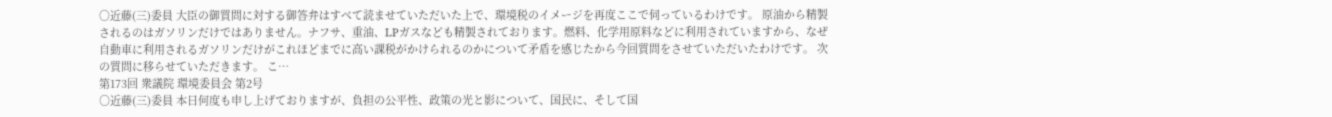○近藤(三)委員 大臣の御質問に対する御答弁はすべて読ませていただいた上で、環境税のイメージを再度ここで伺っているわけです。 原油から精製されるのはガソリンだけではありません。ナフサ、重油、LPガスなども精製されております。燃料、化学用原料などに利用されていますから、なぜ自動車に利用されるガソリンだけがこれほどまでに高い課税がかけられるのかについて矛盾を感じたから今回質問をさせていただいたわけです。 次の質問に移らせていただきます。 こ…
第173回 衆議院 環境委員会 第2号
○近藤(三)委員 本日何度も申し上げておりますが、負担の公平性、政策の光と影について、国民に、そして国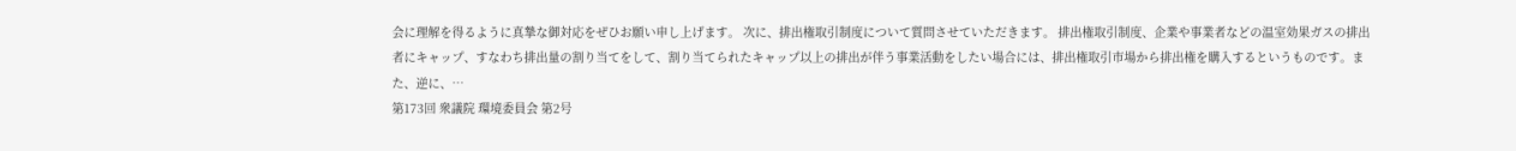会に理解を得るように真摯な御対応をぜひお願い申し上げます。 次に、排出権取引制度について質問させていただきます。 排出権取引制度、企業や事業者などの温室効果ガスの排出者にキャップ、すなわち排出量の割り当てをして、割り当てられたキャップ以上の排出が伴う事業活動をしたい場合には、排出権取引市場から排出権を購入するというものです。また、逆に、…
第173回 衆議院 環境委員会 第2号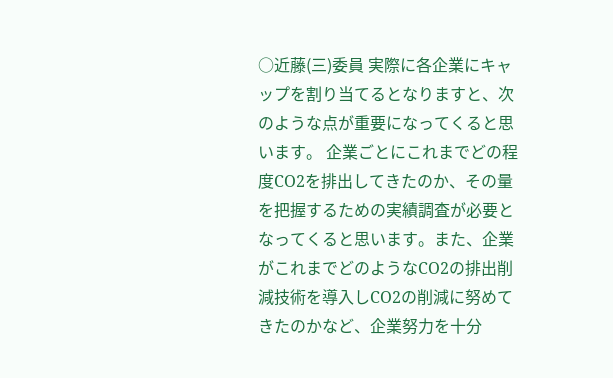○近藤(三)委員 実際に各企業にキャップを割り当てるとなりますと、次のような点が重要になってくると思います。 企業ごとにこれまでどの程度CO2を排出してきたのか、その量を把握するための実績調査が必要となってくると思います。また、企業がこれまでどのようなCO2の排出削減技術を導入しCO2の削減に努めてきたのかなど、企業努力を十分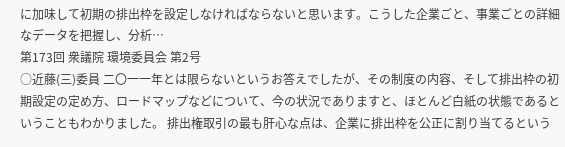に加味して初期の排出枠を設定しなければならないと思います。こうした企業ごと、事業ごとの詳細なデータを把握し、分析…
第173回 衆議院 環境委員会 第2号
○近藤(三)委員 二〇一一年とは限らないというお答えでしたが、その制度の内容、そして排出枠の初期設定の定め方、ロードマップなどについて、今の状況でありますと、ほとんど白紙の状態であるということもわかりました。 排出権取引の最も肝心な点は、企業に排出枠を公正に割り当てるという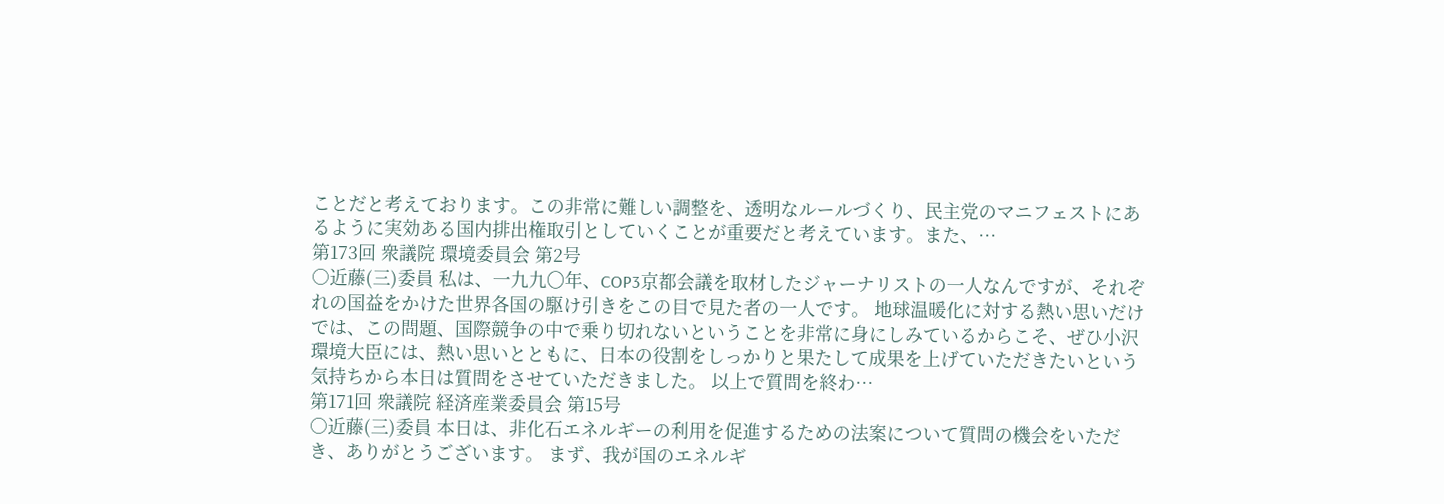ことだと考えております。この非常に難しい調整を、透明なルールづくり、民主党のマニフェストにあるように実効ある国内排出権取引としていくことが重要だと考えています。また、…
第173回 衆議院 環境委員会 第2号
○近藤(三)委員 私は、一九九〇年、COP3京都会議を取材したジャーナリストの一人なんですが、それぞれの国益をかけた世界各国の駆け引きをこの目で見た者の一人です。 地球温暖化に対する熱い思いだけでは、この問題、国際競争の中で乗り切れないということを非常に身にしみているからこそ、ぜひ小沢環境大臣には、熱い思いとともに、日本の役割をしっかりと果たして成果を上げていただきたいという気持ちから本日は質問をさせていただきました。 以上で質問を終わ…
第171回 衆議院 経済産業委員会 第15号
○近藤(三)委員 本日は、非化石エネルギーの利用を促進するための法案について質問の機会をいただき、ありがとうございます。 まず、我が国のエネルギ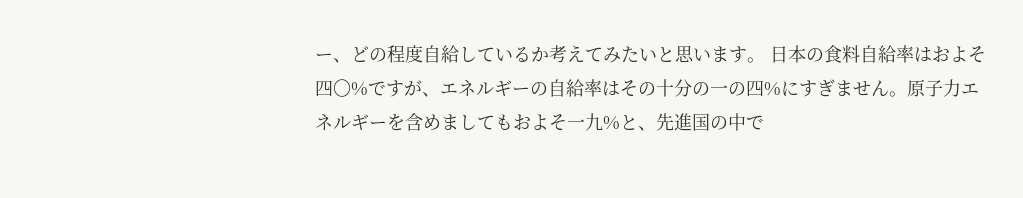ー、どの程度自給しているか考えてみたいと思います。 日本の食料自給率はおよそ四〇%ですが、エネルギーの自給率はその十分の一の四%にすぎません。原子力エネルギーを含めましてもおよそ一九%と、先進国の中で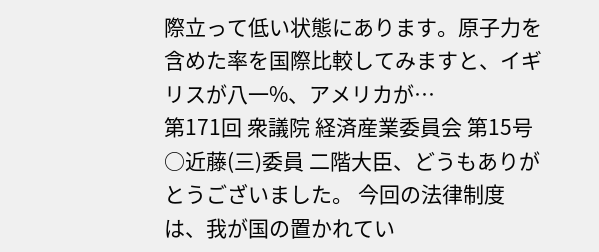際立って低い状態にあります。原子力を含めた率を国際比較してみますと、イギリスが八一%、アメリカが…
第171回 衆議院 経済産業委員会 第15号
○近藤(三)委員 二階大臣、どうもありがとうございました。 今回の法律制度は、我が国の置かれてい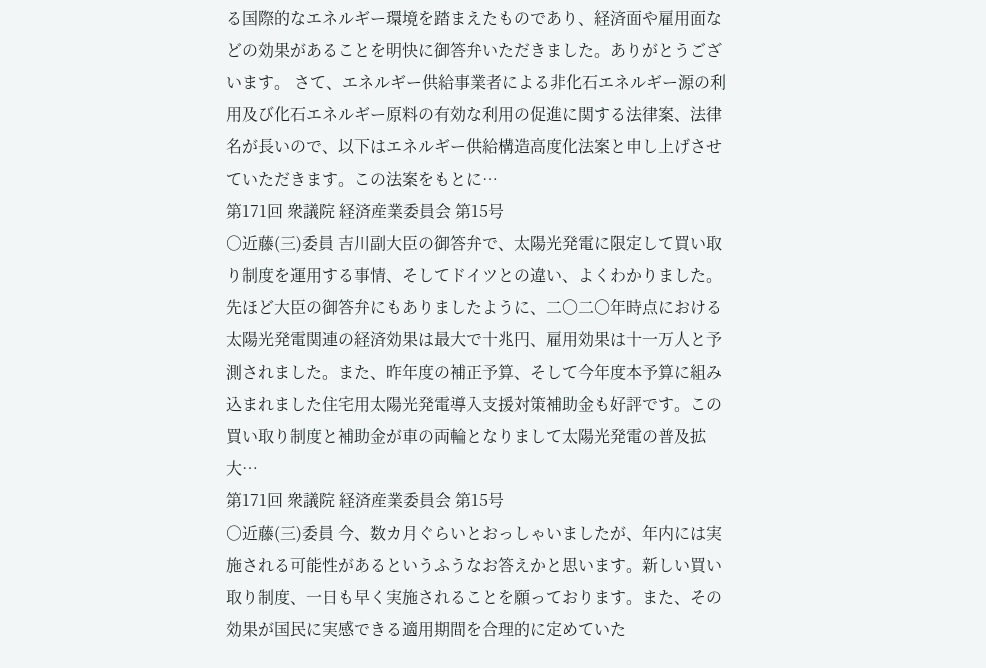る国際的なエネルギー環境を踏まえたものであり、経済面や雇用面などの効果があることを明快に御答弁いただきました。ありがとうございます。 さて、エネルギー供給事業者による非化石エネルギー源の利用及び化石エネルギー原料の有効な利用の促進に関する法律案、法律名が長いので、以下はエネルギー供給構造高度化法案と申し上げさせていただきます。この法案をもとに…
第171回 衆議院 経済産業委員会 第15号
○近藤(三)委員 吉川副大臣の御答弁で、太陽光発電に限定して買い取り制度を運用する事情、そしてドイツとの違い、よくわかりました。 先ほど大臣の御答弁にもありましたように、二〇二〇年時点における太陽光発電関連の経済効果は最大で十兆円、雇用効果は十一万人と予測されました。また、昨年度の補正予算、そして今年度本予算に組み込まれました住宅用太陽光発電導入支援対策補助金も好評です。この買い取り制度と補助金が車の両輪となりまして太陽光発電の普及拡大…
第171回 衆議院 経済産業委員会 第15号
○近藤(三)委員 今、数カ月ぐらいとおっしゃいましたが、年内には実施される可能性があるというふうなお答えかと思います。新しい買い取り制度、一日も早く実施されることを願っております。また、その効果が国民に実感できる適用期間を合理的に定めていた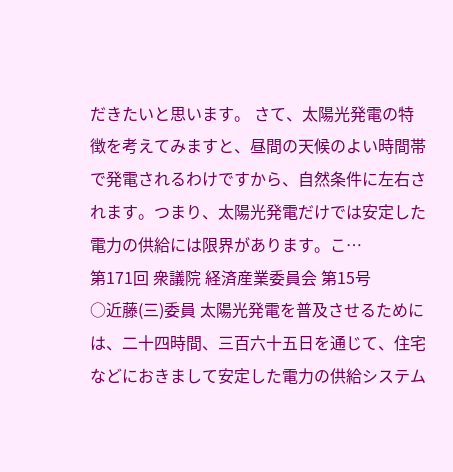だきたいと思います。 さて、太陽光発電の特徴を考えてみますと、昼間の天候のよい時間帯で発電されるわけですから、自然条件に左右されます。つまり、太陽光発電だけでは安定した電力の供給には限界があります。こ…
第171回 衆議院 経済産業委員会 第15号
○近藤(三)委員 太陽光発電を普及させるためには、二十四時間、三百六十五日を通じて、住宅などにおきまして安定した電力の供給システム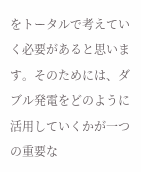をトータルで考えていく必要があると思います。そのためには、ダブル発電をどのように活用していくかが一つの重要な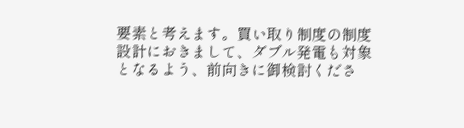要素と考えます。買い取り制度の制度設計におきまして、ダブル発電も対象となるよう、前向きに御検討くださ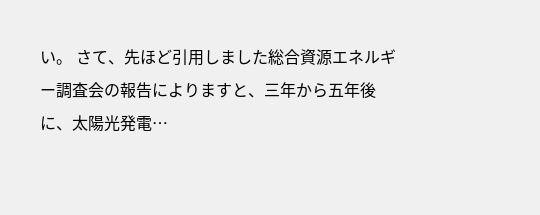い。 さて、先ほど引用しました総合資源エネルギー調査会の報告によりますと、三年から五年後に、太陽光発電…